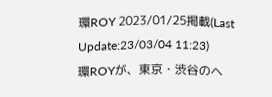環ROY 2023/01/25掲載(Last Update:23/03/04 11:23)
環ROYが、東京・渋谷のヘ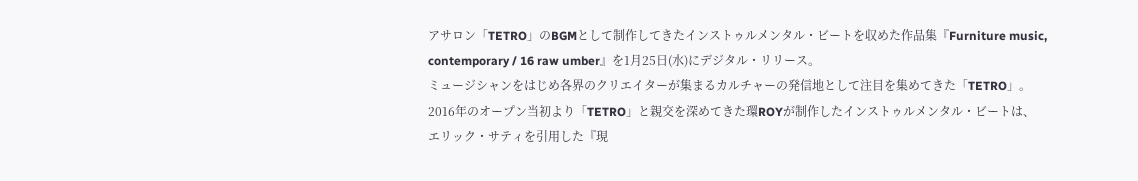アサロン「TETRO」のBGMとして制作してきたインストゥルメンタル・ビートを収めた作品集『Furniture music, contemporary / 16 raw umber』を1月25日(水)にデジタル・リリース。
ミュージシャンをはじめ各界のクリエイターが集まるカルチャーの発信地として注目を集めてきた「TETRO」。2016年のオープン当初より「TETRO」と親交を深めてきた環ROYが制作したインストゥルメンタル・ビートは、
エリック・サティを引用した『現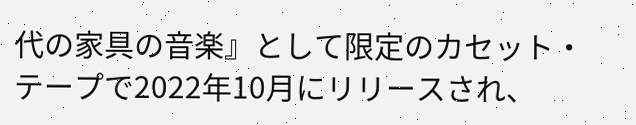代の家具の音楽』として限定のカセット・テープで2022年10月にリリースされ、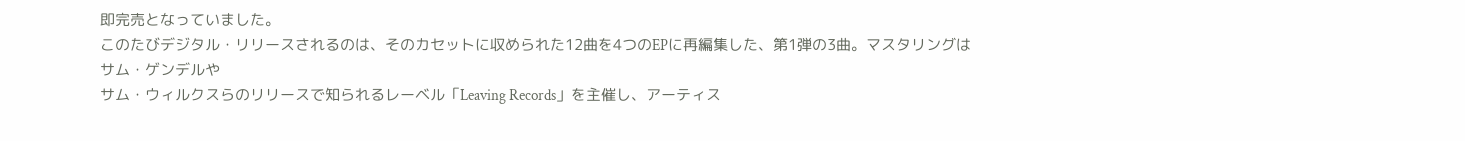即完売となっていました。
このたびデジタル・リリースされるのは、そのカセットに収められた12曲を4つのEPに再編集した、第1弾の3曲。マスタリングは
サム・ゲンデルや
サム・ウィルクスらのリリースで知られるレーベル「Leaving Records」を主催し、アーティス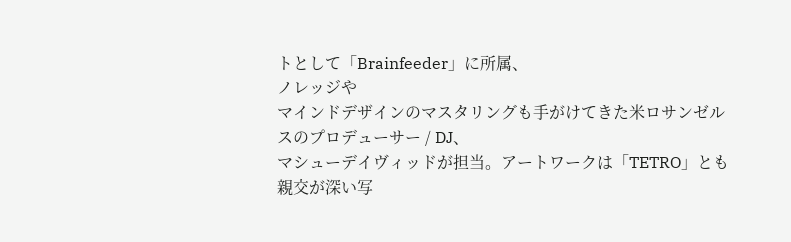トとして「Brainfeeder」に所属、
ノレッジや
マインドデザインのマスタリングも手がけてきた米ロサンゼルスのプロデューサー / DJ、
マシューデイヴィッドが担当。アートワークは「TETRO」とも親交が深い写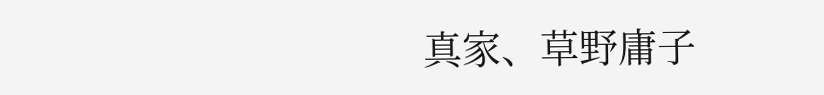真家、草野庸子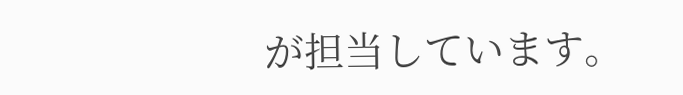が担当しています。